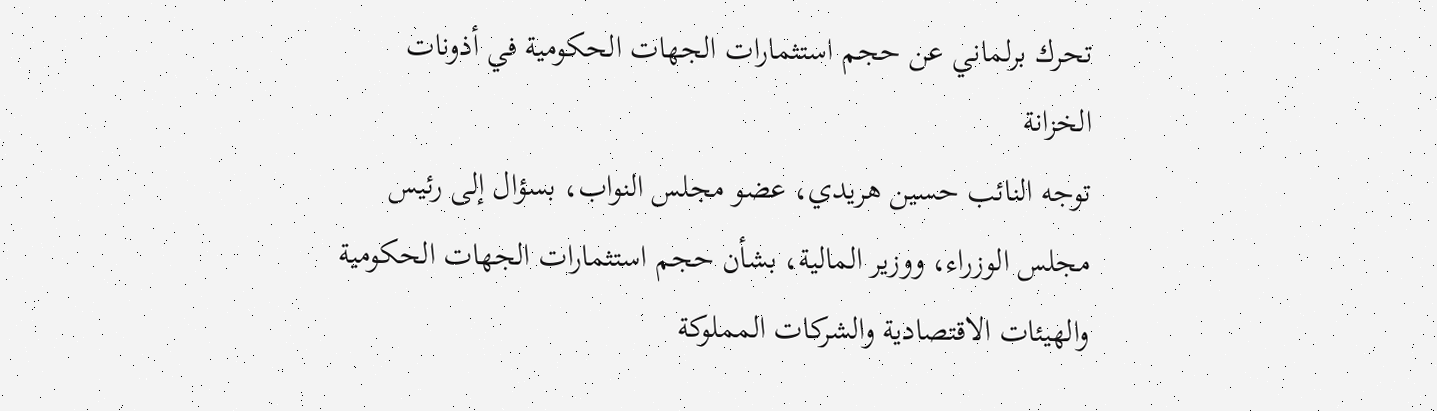تحرك برلماني عن حجم استثمارات الجهات الحكومية في أذونات الخزانة
توجه النائب حسين هريدي، عضو مجلس النواب، بسؤال إلى رئيس مجلس الوزراء، ووزير المالية، بشأن حجم استثمارات الجهات الحكومية والهيئات الاقتصادية والشركات المملوكة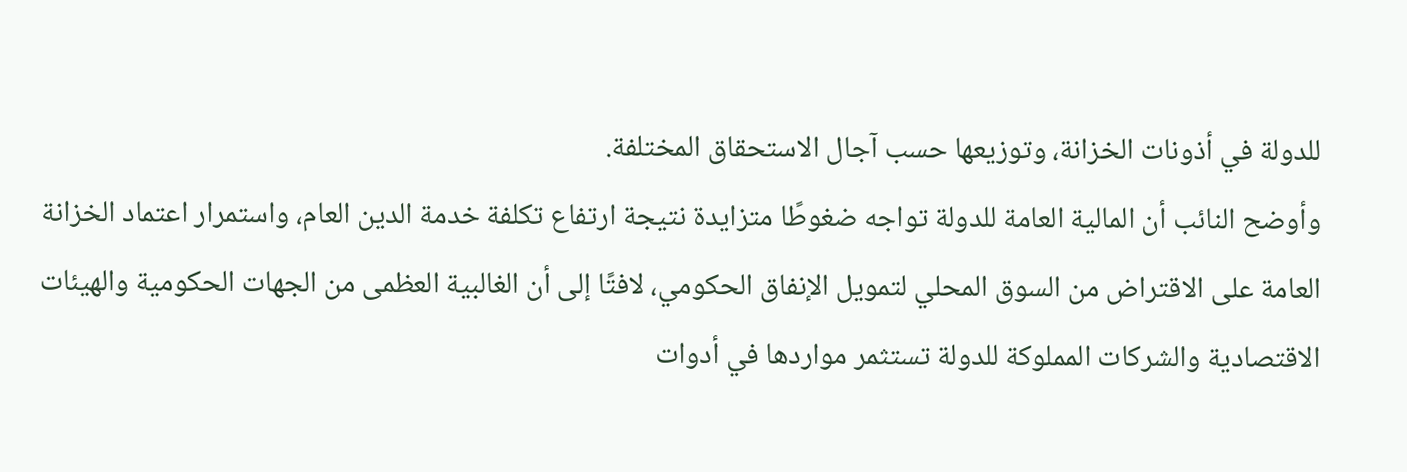للدولة في أذونات الخزانة، وتوزيعها حسب آجال الاستحقاق المختلفة.
وأوضح النائب أن المالية العامة للدولة تواجه ضغوطًا متزايدة نتيجة ارتفاع تكلفة خدمة الدين العام، واستمرار اعتماد الخزانة العامة على الاقتراض من السوق المحلي لتمويل الإنفاق الحكومي، لافتًا إلى أن الغالبية العظمى من الجهات الحكومية والهيئات الاقتصادية والشركات المملوكة للدولة تستثمر مواردها في أدوات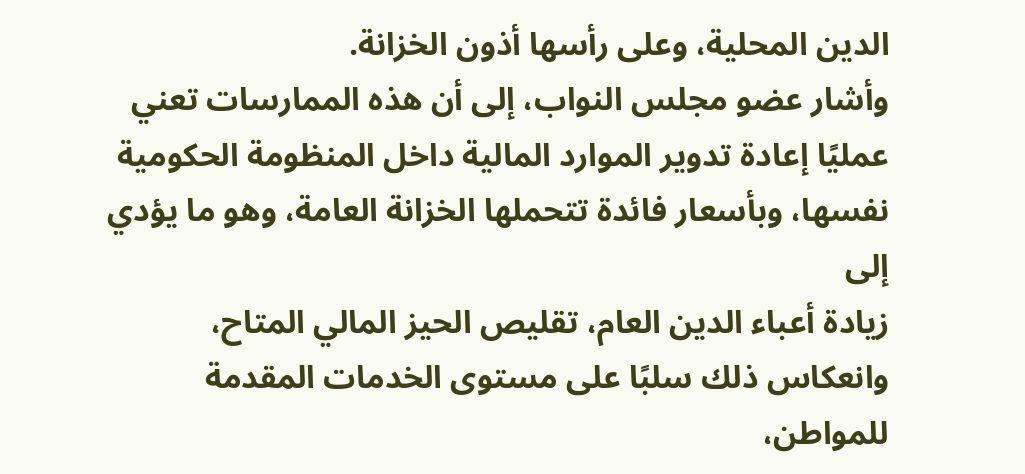الدين المحلية، وعلى رأسها أذون الخزانة.
وأشار عضو مجلس النواب، إلى أن هذه الممارسات تعني عمليًا إعادة تدوير الموارد المالية داخل المنظومة الحكومية نفسها، وبأسعار فائدة تتحملها الخزانة العامة، وهو ما يؤدي إلى
زيادة أعباء الدين العام، تقليص الحيز المالي المتاح، وانعكاس ذلك سلبًا على مستوى الخدمات المقدمة للمواطن،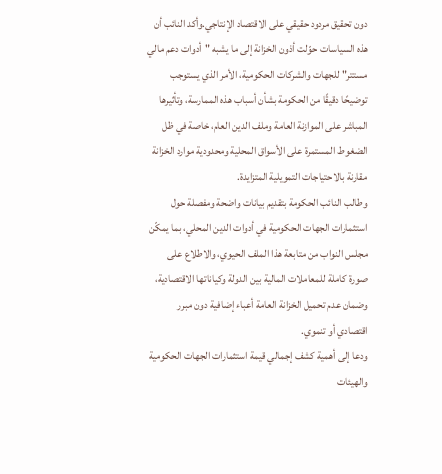دون تحقيق مردود حقيقي على الاقتصاد الإنتاجي.وأكد النائب أن هذه السياسات حوّلت أذون الخزانة إلى ما يشبه "أدوات دعم مالي مستتر" للجهات والشركات الحكومية، الأمر الذي يستوجب توضيحًا دقيقًا من الحكومة بشأن أسباب هذه الممارسة، وتأثيرها المباشر على الموازنة العامة وملف الدين العام، خاصة في ظل الضغوط المستمرة على الأسواق المحلية ومحدودية موارد الخزانة مقارنة بالاحتياجات التمويلية المتزايدة.
وطالب النائب الحكومة بتقديم بيانات واضحة ومفصلة حول استثمارات الجهات الحكومية في أدوات الدين المحلي، بما يمكّن مجلس النواب من متابعة هذا الملف الحيوي، والاطلاع على صورة كاملة للمعاملات المالية بين الدولة وكياناتها الاقتصادية، وضمان عدم تحميل الخزانة العامة أعباء إضافية دون مبرر اقتصادي أو تنموي.
ودعا إلى أهمية كشف إجمالي قيمة استثمارات الجهات الحكومية والهيئات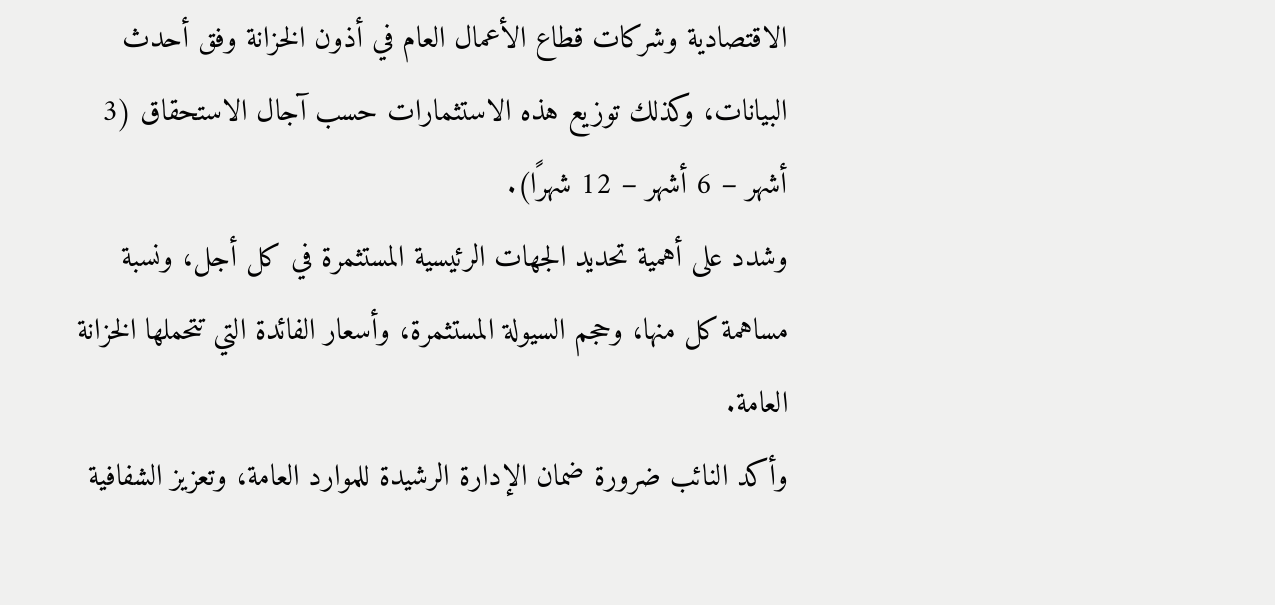الاقتصادية وشركات قطاع الأعمال العام في أذون الخزانة وفق أحدث البيانات، وكذلك توزيع هذه الاستثمارات حسب آجال الاستحقاق (3 أشهر – 6 أشهر – 12 شهرًا).
وشدد على أهمية تحديد الجهات الرئيسية المستثمرة في كل أجل، ونسبة مساهمة كل منها، وحجم السيولة المستثمرة، وأسعار الفائدة التي تتحملها الخزانة العامة.
وأكد النائب ضرورة ضمان الإدارة الرشيدة للموارد العامة، وتعزيز الشفافية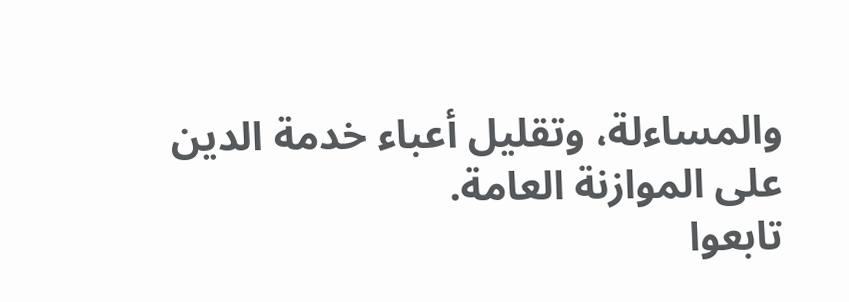والمساءلة، وتقليل أعباء خدمة الدين على الموازنة العامة.
تابعوا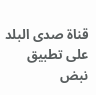قناة صدى البلد على تطبيق نبض